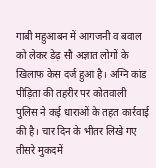गाबी महुआबन में आगजनी व बवाल को लेकर डेढ़ सौ अज्ञात लोगों के खिलाफ केस दर्ज हुआ है। अग्नि कांड पीड़िता की तहरीर पर कोतवाली पुलिस ने कई धाराओं के तहत कार्रवाई की है। चार दिन के भीतर लिखे गए तीसरे मुकदमें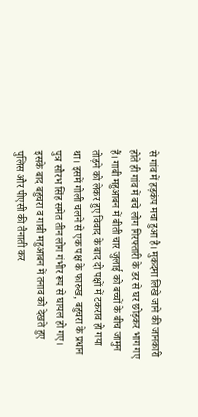से गांव में हड़कंप मचा हुआ है। मुकदमा लिखे जाने की जानकारी होते ही गांव में बचे लोग गिरफ्तारी के डर से घर छोड़कर भाग गए हैं। गाबी महुआबन में बीती चार जुलाई को बच्चों के बीच जामुन तोड़ने को लेकर हुए विवाद के बाद दो पक्षों में टकराव हो गया था। इसमें गोली चलने से एक पक्ष के फारुख, बहुचरा के प्रधान पुत्र सौरभ सिंह समेत तीन लोग गंभीर रूप से घायल हो गए। इसके बाद बहुचरा व गाबी महुआबन में तनाव को देखते हुए पुलिस और पीएसी की तैनाती कर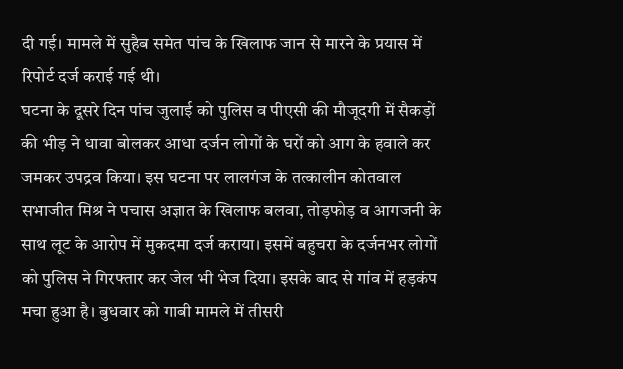दी गई। मामले में सुहैब समेत पांच के खिलाफ जान से मारने के प्रयास में रिपोर्ट दर्ज कराई गई थी।
घटना के दूसरे दिन पांच जुलाई को पुलिस व पीएसी की मौजूदगी में सैकड़ों की भीड़ ने धावा बोलकर आधा दर्जन लोगों के घरों को आग के हवाले कर जमकर उपद्रव किया। इस घटना पर लालगंज के तत्कालीन कोतवाल सभाजीत मिश्र ने पचास अज्ञात के खिलाफ बलवा, तोड़फोड़ व आगजनी के साथ लूट के आरोप में मुकदमा दर्ज कराया। इसमें बहुचरा के दर्जनभर लोगों को पुलिस ने गिरफ्तार कर जेल भी भेज दिया। इसके बाद से गांव में हड़कंप मचा हुआ है। बुधवार को गाबी मामले में तीसरी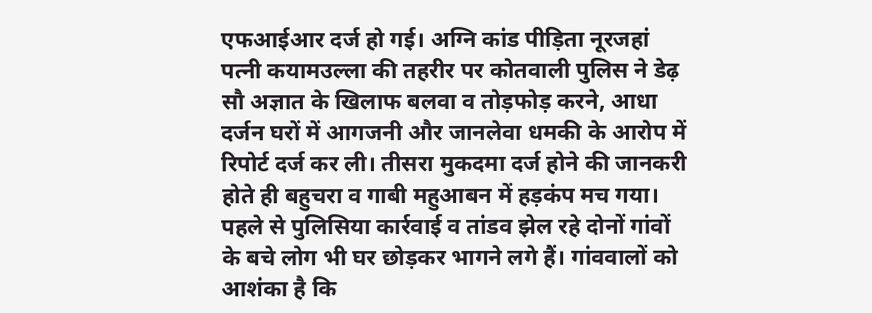एफआईआर दर्ज हो गई। अग्नि कांड पीड़िता नूरजहां पत्नी कयामउल्ला की तहरीर पर कोतवाली पुलिस ने डेढ़ सौ अज्ञात के खिलाफ बलवा व तोड़फोड़ करने, आधा दर्जन घरों में आगजनी और जानलेवा धमकी के आरोप में रिपोर्ट दर्ज कर ली। तीसरा मुकदमा दर्ज होने की जानकरी होते ही बहुचरा व गाबी महुआबन में हड़कंप मच गया। पहले से पुलिसिया कार्रवाई व तांडव झेल रहे दोनों गांवों के बचे लोग भी घर छोड़कर भागने लगे हैं। गांववालों को आशंका है कि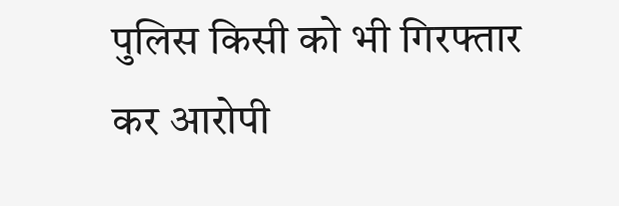पुलिस किसी को भी गिरफ्तार कर आरोपी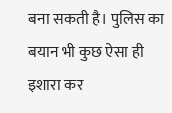बना सकती है। पुलिस का बयान भी कुछ ऐसा ही इशारा कर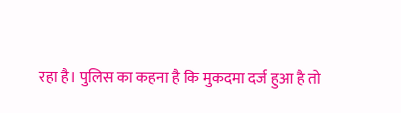रहा है। पुलिस का कहना है कि मुकदमा दर्ज हुआ है तो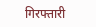गिरफ्तारी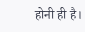होनी ही है।